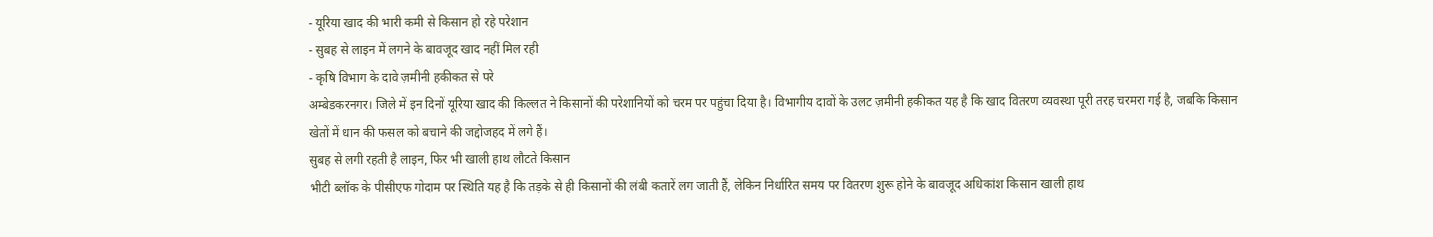- यूरिया खाद की भारी कमी से किसान हो रहे परेशान
- सुबह से लाइन में लगने के बावजूद खाद नहीं मिल रही
- कृषि विभाग के दावे ज़मीनी हकीकत से परे
अम्बेडकरनगर। जिले में इन दिनों यूरिया खाद की किल्लत ने किसानों की परेशानियों को चरम पर पहुंचा दिया है। विभागीय दावों के उलट ज़मीनी हकीकत यह है कि खाद वितरण व्यवस्था पूरी तरह चरमरा गई है, जबकि किसान खेतों में धान की फसल को बचाने की जद्दोजहद में लगे हैं।
सुबह से लगी रहती है लाइन, फिर भी खाली हाथ लौटते किसान
भीटी ब्लॉक के पीसीएफ गोदाम पर स्थिति यह है कि तड़के से ही किसानों की लंबी कतारें लग जाती हैं, लेकिन निर्धारित समय पर वितरण शुरू होने के बावजूद अधिकांश किसान खाली हाथ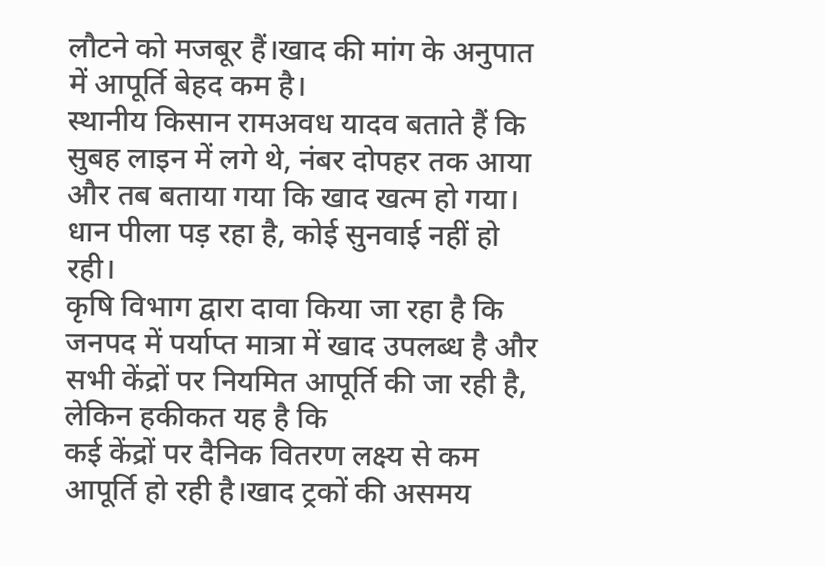लौटने को मजबूर हैं।खाद की मांग के अनुपात में आपूर्ति बेहद कम है।
स्थानीय किसान रामअवध यादव बताते हैं कि सुबह लाइन में लगे थे, नंबर दोपहर तक आया और तब बताया गया कि खाद खत्म हो गया। धान पीला पड़ रहा है, कोई सुनवाई नहीं हो रही।
कृषि विभाग द्वारा दावा किया जा रहा है कि जनपद में पर्याप्त मात्रा में खाद उपलब्ध है और सभी केंद्रों पर नियमित आपूर्ति की जा रही है, लेकिन हकीकत यह है कि
कई केंद्रों पर दैनिक वितरण लक्ष्य से कम आपूर्ति हो रही है।खाद ट्रकों की असमय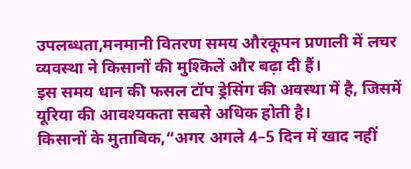उपलब्धता,मनमानी वितरण समय औरकूपन प्रणाली में लचर व्यवस्था ने किसानों की मुश्किलें और बढ़ा दी हैं।
इस समय धान की फसल टॉप ड्रेसिंग की अवस्था में है, जिसमें यूरिया की आवश्यकता सबसे अधिक होती है।
किसानों के मुताबिक,“अगर अगले 4–5 दिन में खाद नहीं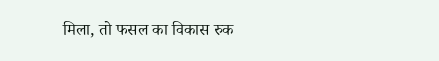मिला, तो फसल का विकास रुक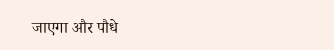जाएगा और पौधे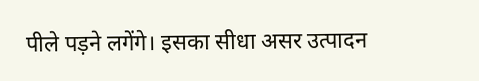पीले पड़ने लगेंगे। इसका सीधा असर उत्पादन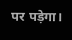पर पड़ेगा।